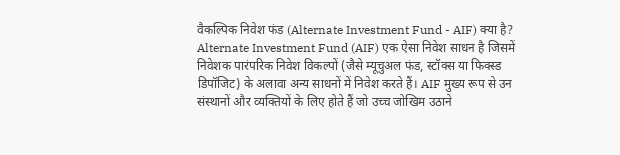वैकल्पिक निवेश फंड (Alternate Investment Fund - AIF) क्या है?
Alternate Investment Fund (AIF) एक ऐसा निवेश साधन है जिसमें निवेशक पारंपरिक निवेश विकल्पों (जैसे म्यूचुअल फंड, स्टॉक्स या फिक्स्ड डिपॉजिट) के अलावा अन्य साधनों में निवेश करते हैं। AIF मुख्य रूप से उन संस्थानों और व्यक्तियों के लिए होते हैं जो उच्च जोखिम उठाने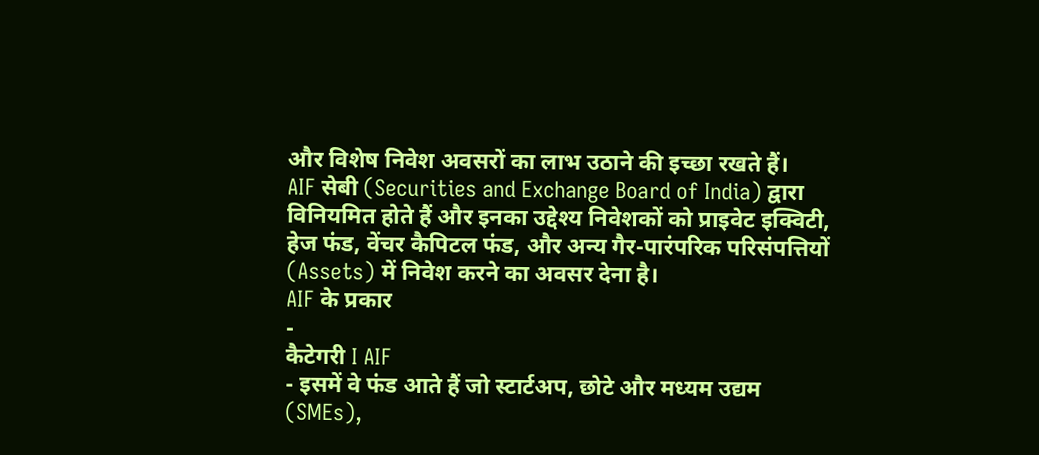और विशेष निवेश अवसरों का लाभ उठाने की इच्छा रखते हैं।
AIF सेबी (Securities and Exchange Board of India) द्वारा विनियमित होते हैं और इनका उद्देश्य निवेशकों को प्राइवेट इक्विटी, हेज फंड, वेंचर कैपिटल फंड, और अन्य गैर-पारंपरिक परिसंपत्तियों (Assets) में निवेश करने का अवसर देना है।
AIF के प्रकार
-
कैटेगरी I AIF
- इसमें वे फंड आते हैं जो स्टार्टअप, छोटे और मध्यम उद्यम (SMEs),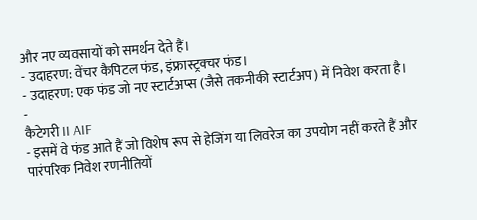और नए व्यवसायों को समर्थन देते हैं।
- उदाहरण: वेंचर कैपिटल फंड, इंफ्रास्ट्रक्चर फंड।
- उदाहरण: एक फंड जो नए स्टार्टअप्स (जैसे तकनीकी स्टार्टअप) में निवेश करता है।
-
कैटेगरी II AIF
- इसमें वे फंड आते हैं जो विशेष रूप से हेजिंग या लिवरेज का उपयोग नहीं करते हैं और पारंपरिक निवेश रणनीतियों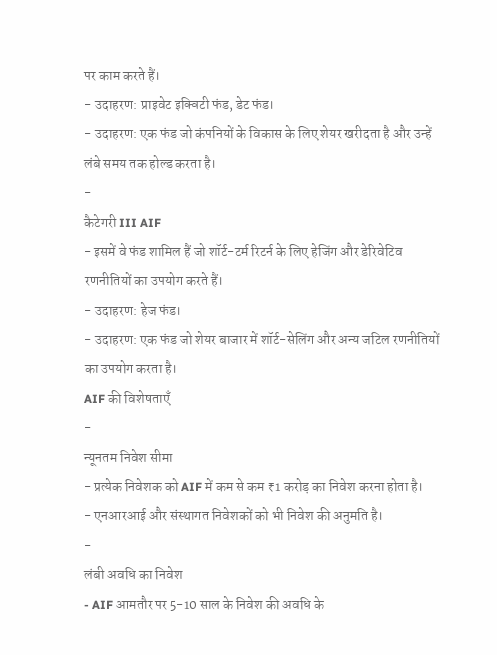पर काम करते हैं।
- उदाहरण: प्राइवेट इक्विटी फंड, डेट फंड।
- उदाहरण: एक फंड जो कंपनियों के विकास के लिए शेयर खरीदता है और उन्हें लंबे समय तक होल्ड करता है।
-
कैटेगरी III AIF
- इसमें वे फंड शामिल हैं जो शॉर्ट-टर्म रिटर्न के लिए हेजिंग और डेरिवेटिव रणनीतियों का उपयोग करते हैं।
- उदाहरण: हेज फंड।
- उदाहरण: एक फंड जो शेयर बाजार में शॉर्ट-सेलिंग और अन्य जटिल रणनीतियों का उपयोग करता है।
AIF की विशेषताएँ
-
न्यूनतम निवेश सीमा
- प्रत्येक निवेशक को AIF में कम से कम ₹1 करोड़ का निवेश करना होता है।
- एनआरआई और संस्थागत निवेशकों को भी निवेश की अनुमति है।
-
लंबी अवधि का निवेश
- AIF आमतौर पर 5-10 साल के निवेश की अवधि के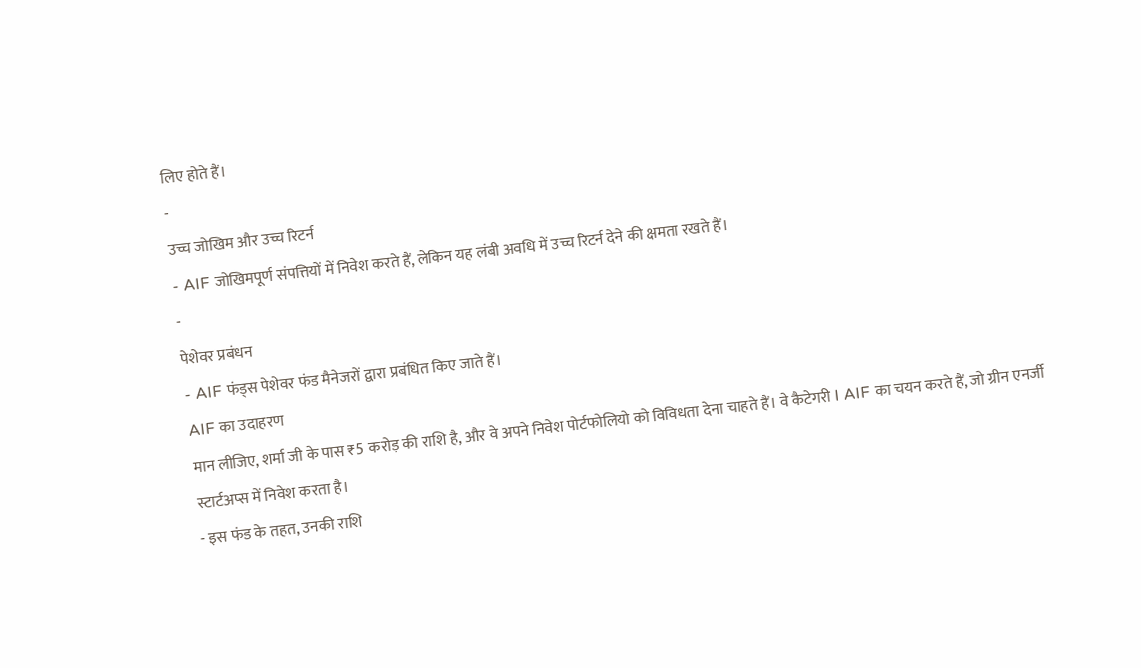लिए होते हैं।
-
उच्च जोखिम और उच्च रिटर्न
- AIF जोखिमपूर्ण संपत्तियों में निवेश करते हैं, लेकिन यह लंबी अवधि में उच्च रिटर्न देने की क्षमता रखते हैं।
-
पेशेवर प्रबंधन
- AIF फंड्स पेशेवर फंड मैनेजरों द्वारा प्रबंधित किए जाते हैं।
AIF का उदाहरण
मान लीजिए, शर्मा जी के पास ₹5 करोड़ की राशि है, और वे अपने निवेश पोर्टफोलियो को विविधता देना चाहते हैं। वे कैटेगरी I AIF का चयन करते हैं, जो ग्रीन एनर्जी स्टार्टअप्स में निवेश करता है।
- इस फंड के तहत, उनकी राशि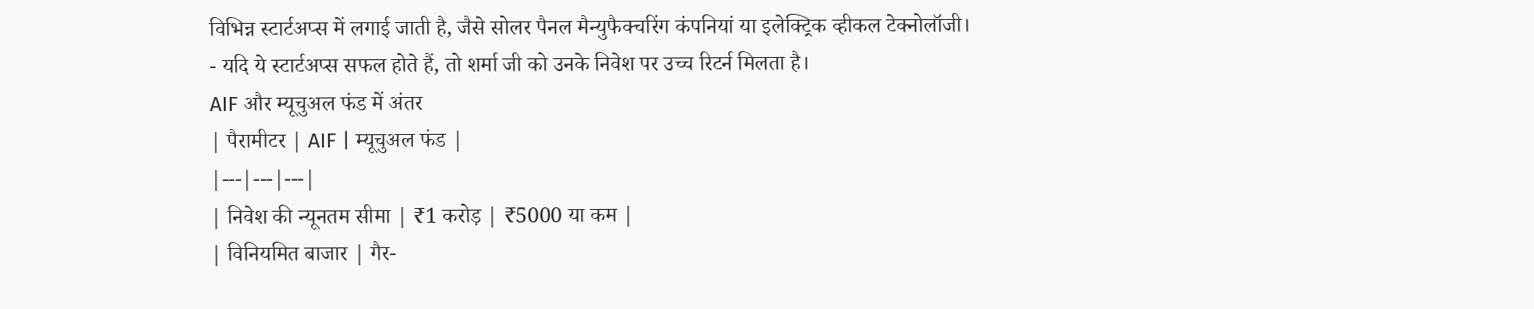विभिन्न स्टार्टअप्स में लगाई जाती है, जैसे सोलर पैनल मैन्युफैक्चरिंग कंपनियां या इलेक्ट्रिक व्हीकल टेक्नोलॉजी।
- यदि ये स्टार्टअप्स सफल होते हैं, तो शर्मा जी को उनके निवेश पर उच्च रिटर्न मिलता है।
AIF और म्यूचुअल फंड में अंतर
| पैरामीटर | AIF | म्यूचुअल फंड |
|---|---|---|
| निवेश की न्यूनतम सीमा | ₹1 करोड़ | ₹5000 या कम |
| विनियमित बाजार | गैर-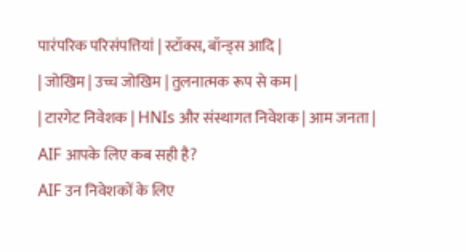पारंपरिक परिसंपत्तियां | स्टॉक्स, बॉन्ड्स आदि |
| जोखिम | उच्च जोखिम | तुलनात्मक रूप से कम |
| टारगेट निवेशक | HNIs और संस्थागत निवेशक | आम जनता |
AIF आपके लिए कब सही है?
AIF उन निवेशकों के लिए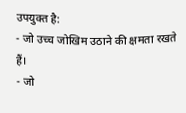उपयुक्त है:
- जो उच्च जोखिम उठाने की क्षमता रखते हैं।
- जो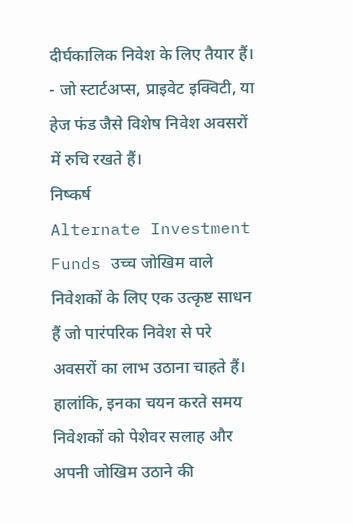दीर्घकालिक निवेश के लिए तैयार हैं।
- जो स्टार्टअप्स, प्राइवेट इक्विटी, या हेज फंड जैसे विशेष निवेश अवसरों में रुचि रखते हैं।
निष्कर्ष
Alternate Investment Funds उच्च जोखिम वाले निवेशकों के लिए एक उत्कृष्ट साधन हैं जो पारंपरिक निवेश से परे अवसरों का लाभ उठाना चाहते हैं। हालांकि, इनका चयन करते समय निवेशकों को पेशेवर सलाह और अपनी जोखिम उठाने की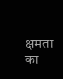क्षमता का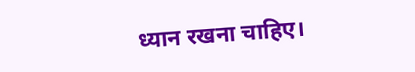ध्यान रखना चाहिए।